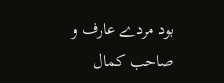بود مردے عارف و صاحب کمال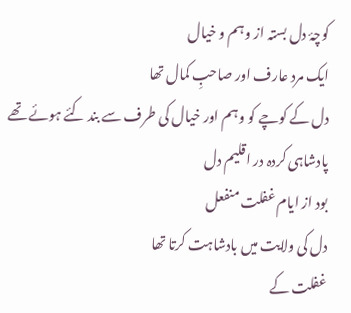کوچۂ دل بستہ از وہم و خیال
ایک مرد عارف اور صاحبِ کمال تھا
دل کے کوچے کو وہم اور خیال کی طرف سے بند کئے ہوئے تھے
پادشاہی کردہ در اقلیم دل
بود از ایام غفلت منفعل
دل کی ولایت میں بادشاہت کرتا تھا
غفلت کے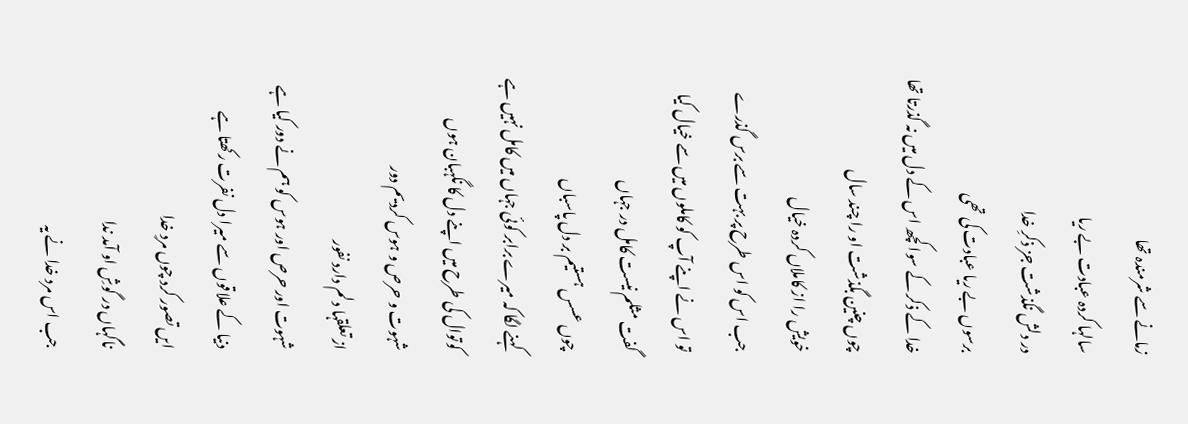زمانے سے شرمندہ تھا
سالہا کردہ عبادت بے ریا
در دلش نگذشت جز ذکرِ خدا
برسوں بے ریا عبادت کی تھی
خدا کے ذکر کے سوا کچھ اس کے دل میں نہ گذرتا تھا
چوں چنین بگذشت او را چند سال
خویش را از کاملاں کردہ خیال
جب اس کو اس طرح پر بہت سے برس گذرے
تو اس نے اپنے آپ کو کاملوں میں سے خیال کیا
گفت مثلم نیست کامل در جہاں
چوں عسس ہستیم بر دل پاسباں
کہنے لگا کہ میرے برابر کوئی جہاں میں کامل نہیں ہے
کوتوال کی طرح میں اپنے دل کا نگہبان ہوں
شہوت و حرص و ہوس کردیم دور
از تعلقہا دلم دارد نفور
شہوت اور حرص اور ہوس کو ہم نے دور کیا ہے
دنیا کے علاقوں سے میرا دل نفرت رکھتا ہے
ایں تصور کرد چوں مردِ خدا
ناگہاں در گوشِ او آمد ندا
جب اس مرد خدا نے یہ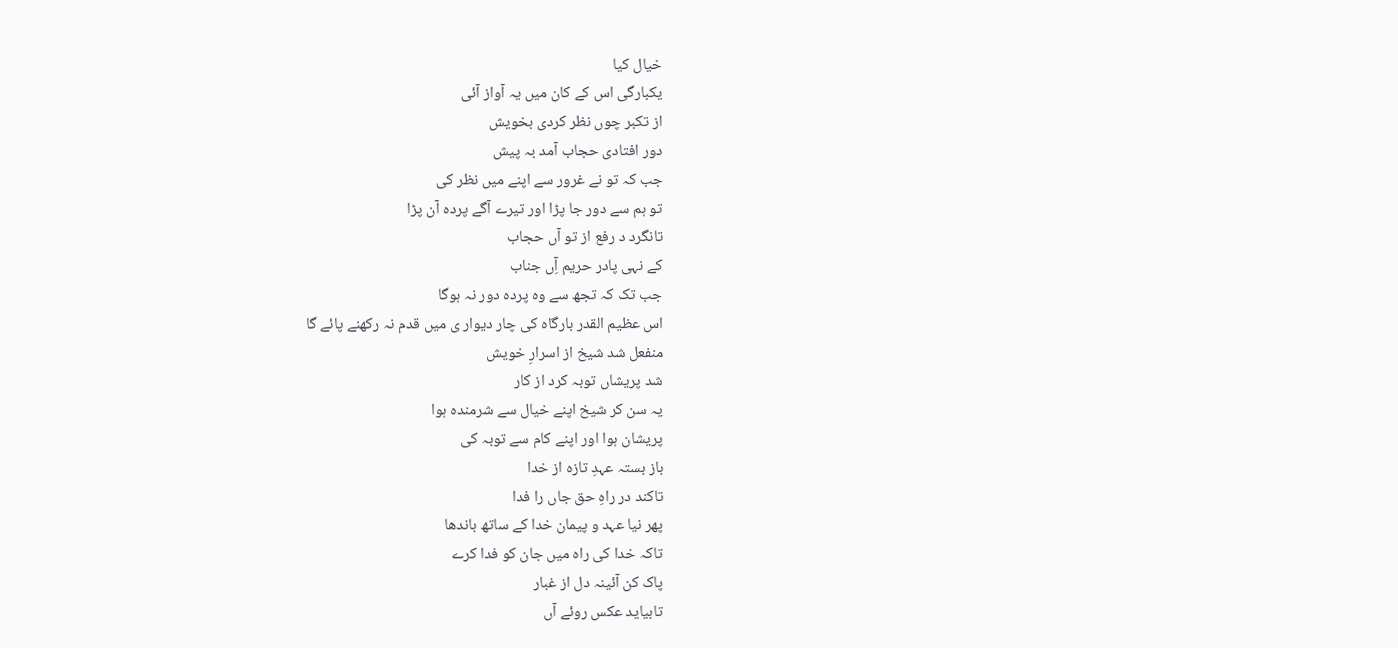خیال کیا
یکبارگی اس کے کان میں یہ آواز آئی
از تکبر چوں نظر کردی بخویش
دور افتادی حجاب آمد بہ پیش
جب کہ تو نے غرور سے اپنے میں نظر کی
تو ہم سے دور جا پڑا اور تیرے آگے پردہ آن پڑا
تانگرد د رفع از تو آں حجاب
کے نہی پادر حریم آِں جناب
جب تک کہ تجھ سے وہ پردہ دور نہ ہوگا
اس عظیم القدر بارگاہ کی چار دیوار ی میں قدم نہ رکھنے پائے گا
منفعل شد شیخ از اسرارِ خویش
شد پریشاں توبہ کرد از کار
یہ سن کر شیخ اپنے خیال سے شرمندہ ہوا
پریشان ہوا اور اپنے کام سے توبہ کی
باز بستہ عہدِ تازہ از خدا
تاکند در راہِ حق جاں را فدا
پھر نیا عہد و پیمان خدا کے ساتھ باندھا
تاکہ خدا کی راہ میں جان کو فدا کرے
پاک کن آئینہ دل از غبار
تابیاید عکس روئے آں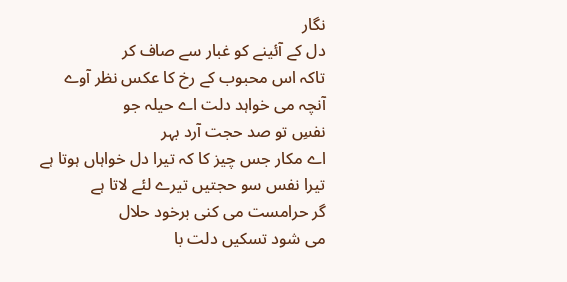نگار
دل کے آئینے کو غبار سے صاف کر
تاکہ اس محبوب کے رخ کا عکس نظر آوے
آنچہ می خواہد دلت اے حیلہ جو
نفسِ تو صد حجت آرد بہر
اے مکار جس چیز کا کہ تیرا دل خواہاں ہوتا ہے
تیرا نفس سو حجتیں تیرے لئے لاتا ہے
گر حرامست می کنی برخود حلال
می شود تسکیں دلت با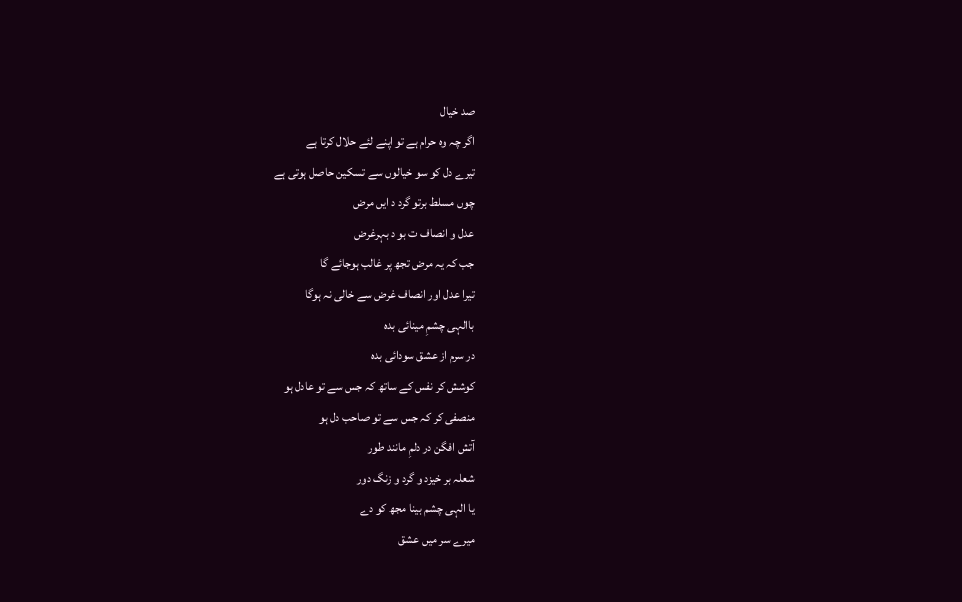صد خیال
اگر چہ وہ حرام ہے تو اپنے لئے حلال کرتا ہے
تیرے دل کو سو خیالوں سے تسکین حاصل ہوتی ہے
چوں مسلط برتو گرد د ایں مرض
عدل و انصاف ت بو د بہرغرض
جب کہ یہ مرض تجھ پر غالب ہوجائے گا
تیرا عدل اور انصاف غرض سے خالی نہ ہوگا
باالہی چشمِ مینائی بدہ
در سرم از عشق سودائی بدہ
کوشش کر نفس کے ساتھ کہ جس سے تو عادل ہو
منصفی کر کہ جس سے تو صاحب دل ہو
آتش افگن در دلمِ مانند طور
شعلہ بر خیزد و گرد و زنگ دور
یا الہی چشم بینا مجھ کو دے
میرے سر میں عشق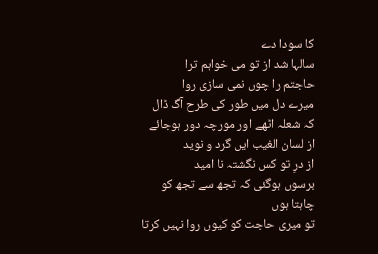کا سودا دے
سالہا شد از تو می خواہم ترا
حاجتم را چوں نمی سازی روا
میرے دل میں طور کی طرح آگ ڈال
کہ شعلہ اٹھے اور مورچہ دور ہوجائے
از لسان الغیب ایں گرد و نوید
از درِ تو کس نگشتہ نا امید
برسوں ہوگئی کہ تجھ سے تجھ کو چاہتا ہوں
تو میری حاجت کو کیوں روا نہیں کرتا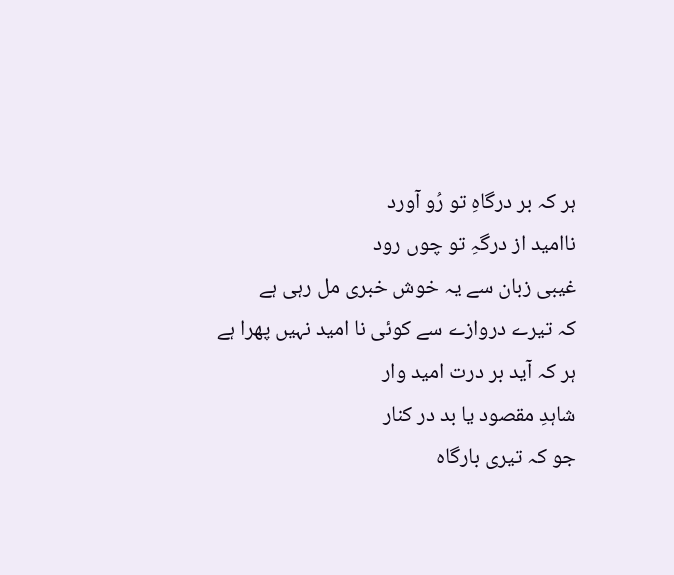ہر کہ بر درگاہِ تو رُو آورد
ناامید از درگہِ تو چوں رود
غیبی زبان سے یہ خوش خبری مل رہی ہے
کہ تیرے دروازے سے کوئی نا امید نہیں پھرا ہے
ہر کہ آید بر درت امید وار
شاہدِ مقصود یا بد در کنار
جو کہ تیری بارگاہ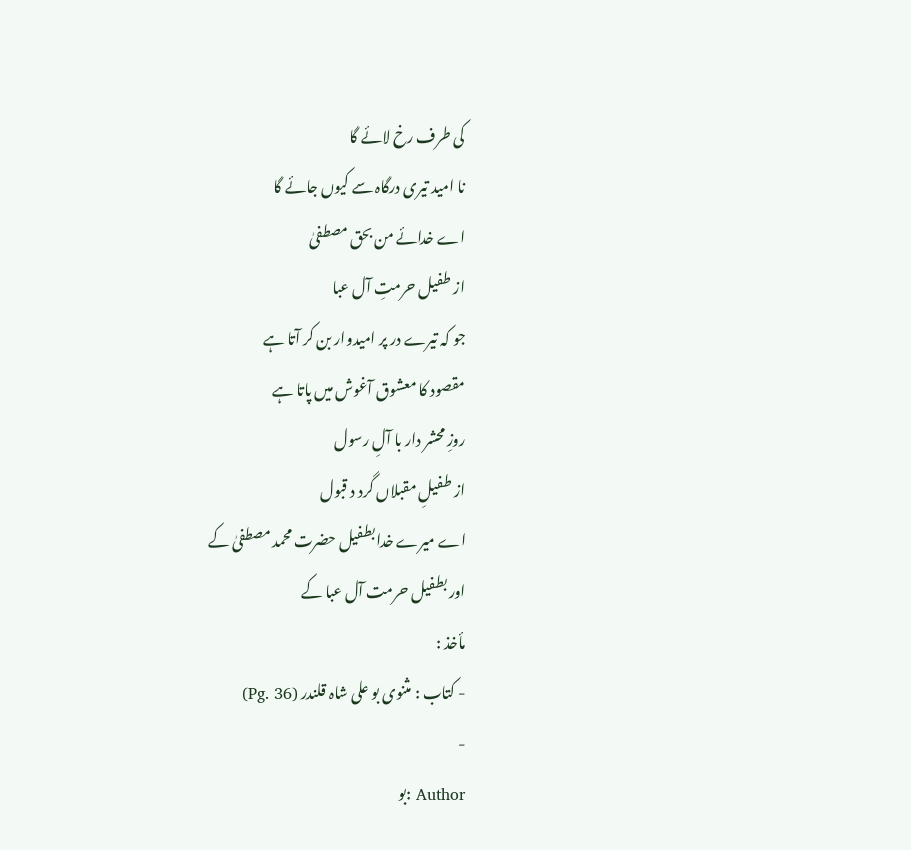کی طرف رخ لائے گا
نا امید تیری درگاہ سے کیوں جائے گا
اے خدائے من بحق مصطفیٰ
از طفیل حرمتِ آل عبا
جو کہ تیرے در پر امیدوار بن کر آتا ہے
مقصود کا معشوق آغوش میں پاتا ہے
روزِ محشر دار با آلِ رسول
از طفیلِ مقبلاں گرد د قبول
اے میرے خدا بطفیل حضرت محمد مصطفیٰ کے
اور بطفیل حرمت آل عبا کے
مأخذ :
- کتاب : مثنوی بو علی شاہ قلندر (Pg. 36)
-
Author :بو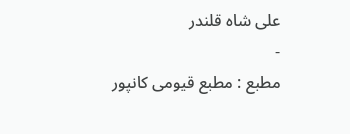علی شاہ قلندر
-
مطبع : مطبع قیومی کانپور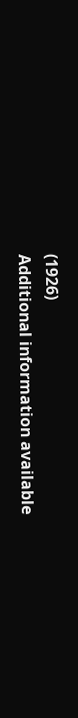(1926)
Additional information available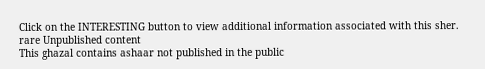Click on the INTERESTING button to view additional information associated with this sher.
rare Unpublished content
This ghazal contains ashaar not published in the public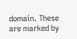domain. These are marked by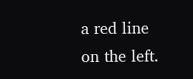a red line on the left.